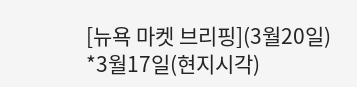[뉴욕 마켓 브리핑](3월20일)
*3월17일(현지시각)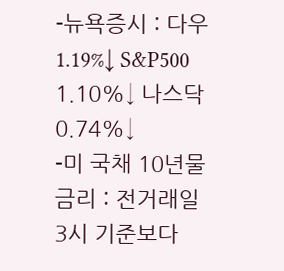-뉴욕증시 : 다우 1.19%↓ S&P500 1.10%↓ 나스닥 0.74%↓
-미 국채 10년물 금리 : 전거래일 3시 기준보다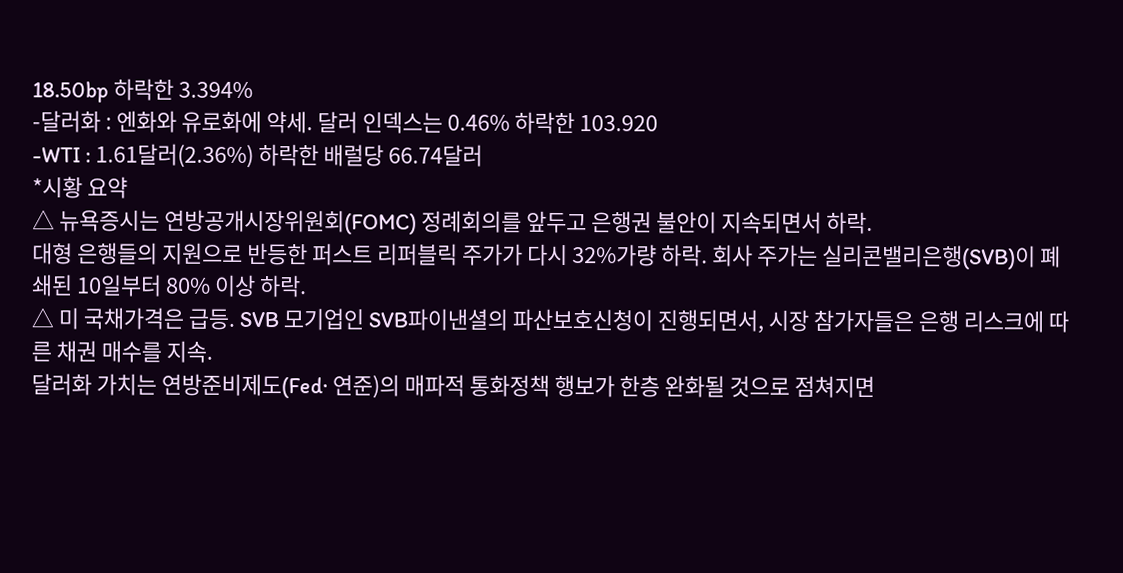18.50bp 하락한 3.394%
-달러화 : 엔화와 유로화에 약세. 달러 인덱스는 0.46% 하락한 103.920
-WTI : 1.61달러(2.36%) 하락한 배럴당 66.74달러
*시황 요약
△ 뉴욕증시는 연방공개시장위원회(FOMC) 정례회의를 앞두고 은행권 불안이 지속되면서 하락.
대형 은행들의 지원으로 반등한 퍼스트 리퍼블릭 주가가 다시 32%가량 하락. 회사 주가는 실리콘밸리은행(SVB)이 폐쇄된 10일부터 80% 이상 하락.
△ 미 국채가격은 급등. SVB 모기업인 SVB파이낸셜의 파산보호신청이 진행되면서, 시장 참가자들은 은행 리스크에 따른 채권 매수를 지속.
달러화 가치는 연방준비제도(Fed· 연준)의 매파적 통화정책 행보가 한층 완화될 것으로 점쳐지면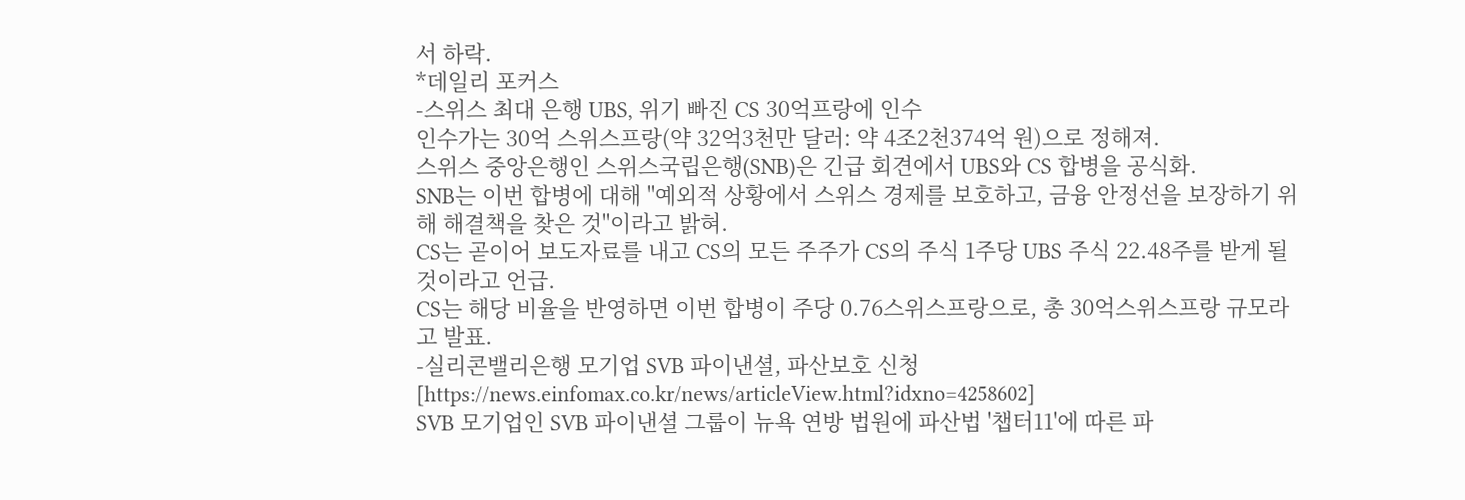서 하락.
*데일리 포커스
-스위스 최대 은행 UBS, 위기 빠진 CS 30억프랑에 인수
인수가는 30억 스위스프랑(약 32억3천만 달러: 약 4조2천374억 원)으로 정해져.
스위스 중앙은행인 스위스국립은행(SNB)은 긴급 회견에서 UBS와 CS 합병을 공식화.
SNB는 이번 합병에 대해 "예외적 상황에서 스위스 경제를 보호하고, 금융 안정선을 보장하기 위해 해결책을 찾은 것"이라고 밝혀.
CS는 곧이어 보도자료를 내고 CS의 모든 주주가 CS의 주식 1주당 UBS 주식 22.48주를 받게 될 것이라고 언급.
CS는 해당 비율을 반영하면 이번 합병이 주당 0.76스위스프랑으로, 총 30억스위스프랑 규모라고 발표.
-실리콘밸리은행 모기업 SVB 파이낸셜, 파산보호 신청[https://news.einfomax.co.kr/news/articleView.html?idxno=4258602]
SVB 모기업인 SVB 파이낸셜 그룹이 뉴욕 연방 법원에 파산법 '챕터11'에 따른 파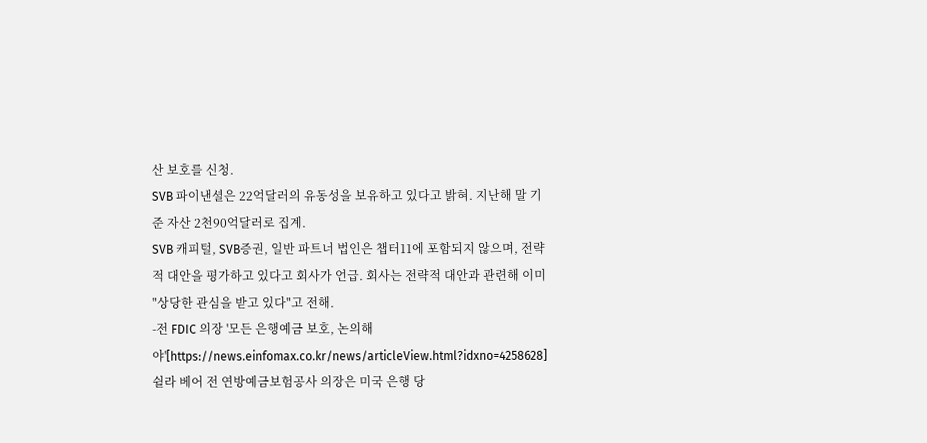산 보호를 신청.
SVB 파이낸셜은 22억달러의 유동성을 보유하고 있다고 밝혀. 지난해 말 기준 자산 2천90억달러로 집계.
SVB 캐피털, SVB증권, 일반 파트너 법인은 챕터11에 포함되지 않으며, 전략적 대안을 평가하고 있다고 회사가 언급. 회사는 전략적 대안과 관련해 이미 "상당한 관심을 받고 있다"고 전해.
-전 FDIC 의장 '모든 은행예금 보호, 논의해야'[https://news.einfomax.co.kr/news/articleView.html?idxno=4258628]
쉴라 베어 전 연방예금보험공사 의장은 미국 은행 당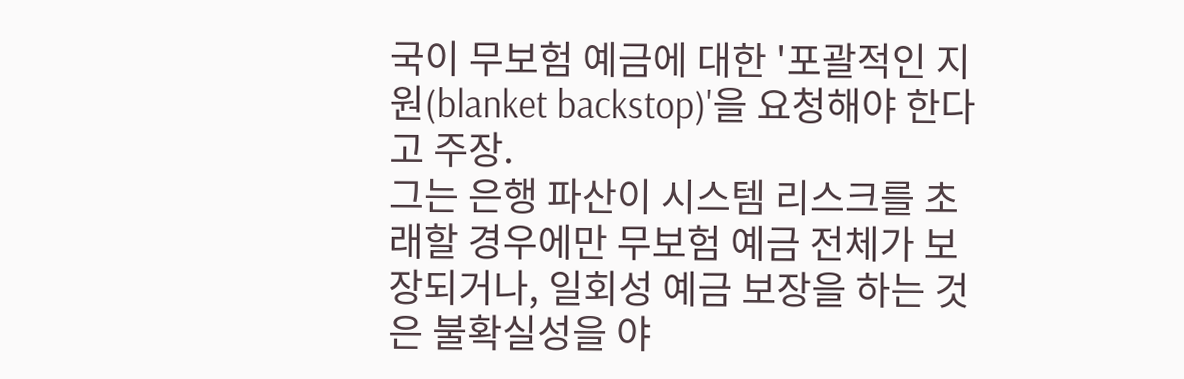국이 무보험 예금에 대한 '포괄적인 지원(blanket backstop)'을 요청해야 한다고 주장.
그는 은행 파산이 시스템 리스크를 초래할 경우에만 무보험 예금 전체가 보장되거나, 일회성 예금 보장을 하는 것은 불확실성을 야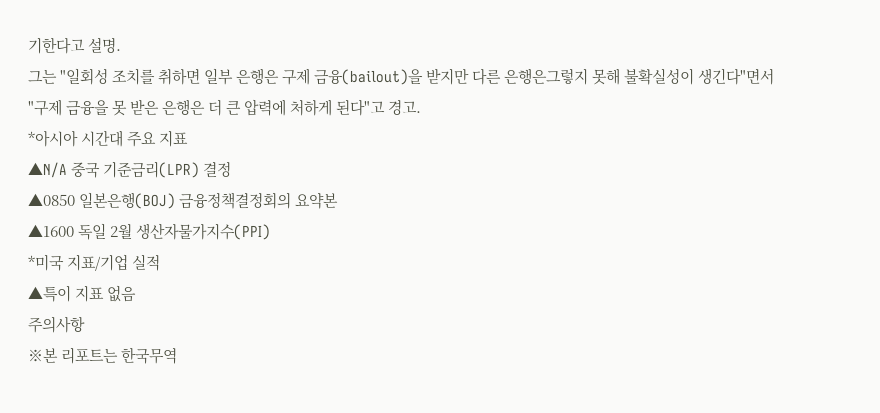기한다고 설명.
그는 "일회성 조치를 취하면 일부 은행은 구제 금융(bailout)을 받지만 다른 은행은그렇지 못해 불확실성이 생긴다"면서 "구제 금융을 못 받은 은행은 더 큰 압력에 처하게 된다"고 경고.
*아시아 시간대 주요 지표
▲N/A 중국 기준금리(LPR) 결정
▲0850 일본은행(BOJ) 금융정책결정회의 요약본
▲1600 독일 2월 생산자물가지수(PPI)
*미국 지표/기업 실적
▲특이 지표 없음
주의사항
※본 리포트는 한국무역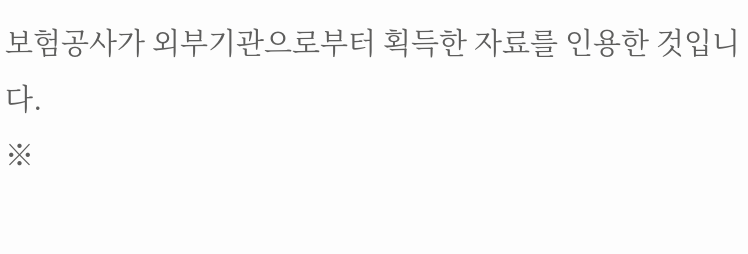보험공사가 외부기관으로부터 획득한 자료를 인용한 것입니다.
※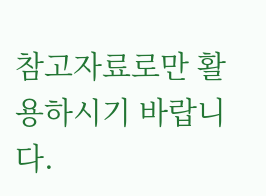참고자료로만 활용하시기 바랍니다.